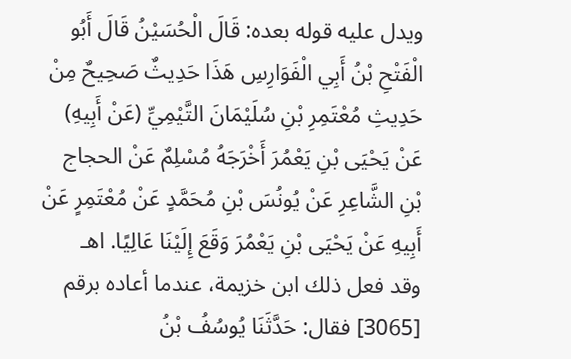ويدل عليه قوله بعده: قَالَ الْحُسَيْنُ قَالَ أَبُو الْفَتْحِ بْنُ أَبِي الْفَوَارِسِ هَذَا حَدِيثٌ صَحِيحٌ مِنْ حَدِيثِ مُعْتَمِرِ بْنِ سُلَيْمَانَ التَّيْمِيِّ (عَنْ أَبِيهِ) عَنْ يَحْيَى بْنِ يَعْمُرَ أَخْرَجَهُ مُسْلِمٌ عَنْ الحجاج بْنِ الشَّاعِرِ عَنْ يُونُسَ بْنِ مُحَمَّدٍ عَنْ مُعْتَمِرٍ عَنْ أَبِيهِ عَنْ يَحْيَى بْنِ يَعْمُرَ وَقَعَ إِلَيْنَا عَالِيًا. اهـ
وقد فعل ذلك ابن خزيمة، عندما أعاده برقم [3065] فقال: حَدَّثَنَا يُوسُفُ بْنُ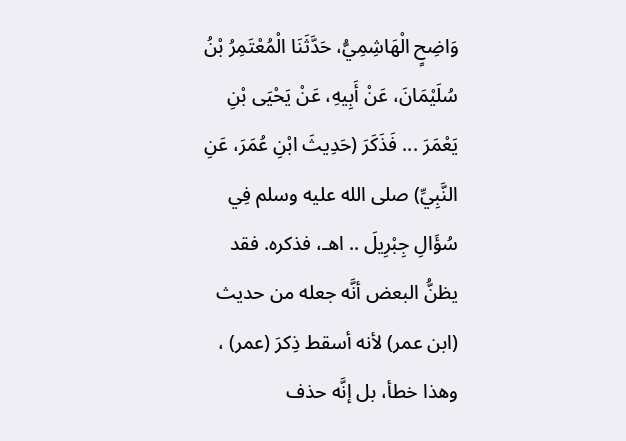وَاضِحٍ الْهَاشِمِيُّ، حَدَّثَنَا الْمُعْتَمِرُ بْنُ سُلَيْمَانَ، عَنْ أَبِيهِ، عَنْ يَحْيَى بْنِ يَعْمَرَ ... فَذَكَرَ (حَدِيثَ ابْنِ عُمَرَ، عَنِ النَّبِيِّ) صلى الله عليه وسلم فِي سُؤَالِ جِبْرِيلَ .. اهـ، فذكره. فقد يظنُّ البعض أنَّه جعله من حديث (ابن عمر) لأنه أسقط ذِكرَ (عمر) ، وهذا خطأ، بل إنَّه حذف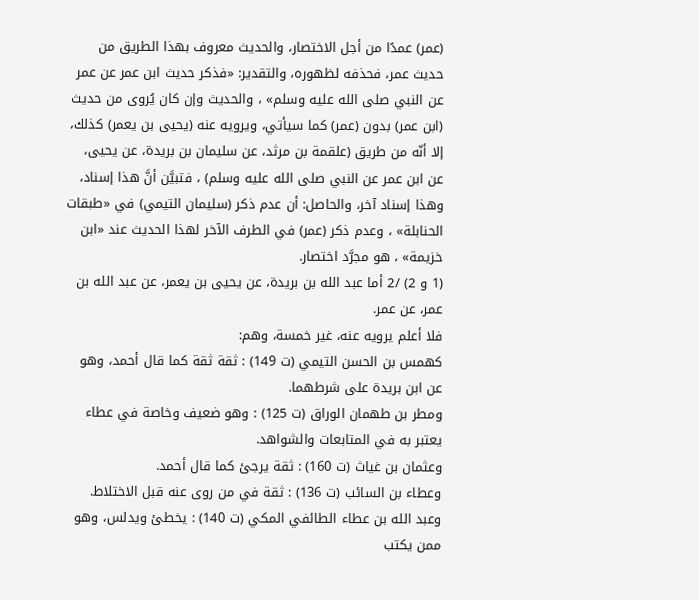(عمر) عمدًا من أجل الاختصار، والحديث معروف بهذا الطريق من حديث عمر، فحذفه لظهوره، والتقدير: «فذكر حديث ابن عمر عن عمر عن النبي صلى الله عليه وسلم» ، والحديث وإن كان يُروى من حديث (ابن عمر) بدون (عمر) كما سيأتي، ويرويه عنه (يحيى بن يعمر) كذلك، إلا أنّه من طريق (علقمة بن مرثد، عن سليمان بن بريدة، عن يحيى، عن ابن عمر عن النبي صلى الله عليه وسلم) ، فتبيَّن أنَّ هذا إسناد، وهذا إسناد آخر، والحاصل: أن عدم ذكر (سليمان التيمي) في «طبقات الحنابلة» ، وعدم ذكر (عمر) في الطرف الآخر لهذا الحديث عند «ابن خزيمة» ، هو مجرَّد اختصار.
(1 و 2) /2 أما عبد الله بن بريدة، عن يحيى بن يعمر، عن عبد الله بن عمر، عن عمر.
فلا أعلم يرويه عنه، غير خمسة، وهم:
كهمس بن الحسن التيمي (ت 149) : ثقة ثقة كما قال أحمد، وهو عن ابن بريدة على شرطهما.
ومطر بن طهمان الوراق (ت 125) : وهو ضعيف وخاصة في عطاء يعتبر به في المتابعات والشواهد.
وعثمان بن غياث (ت 160) : ثقة يرجئ كما قال أحمد.
وعطاء بن السائب (ت 136) : ثقة في من روى عنه قبل الاختلاط.
وعبد الله بن عطاء الطائفي المكي (ت 140) : يخطئ ويدلس، وهو ممن يكتب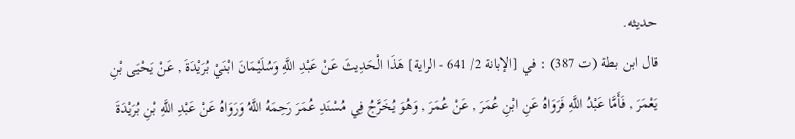حديثه.
قال ابن بطة (ت 387) : في [الإبانة 2/ 641 - الراية] هَذَا الْحَدِيثَ عَنْ عَبْدِ اللَّهِ وَسُلَيْمَانَ ابْنَيْ بُرَيْدَةَ , عَنْ يَحْيَى بْنِ يَعْمَرَ , فَأَمَّا عَبْدُ اللَّهِ فَرَوَاهُ عَنِ ابْنِ عُمَرَ , عَنْ عُمَرَ , وَهُوَ يُخَرَّجُ فِي مُسْنَدِ عُمَرَ رَحِمَهُ اللَّهُ وَرَوَاهُ عَنْ عَبْدِ اللَّهِ بْنِ بُرَيْدَةَ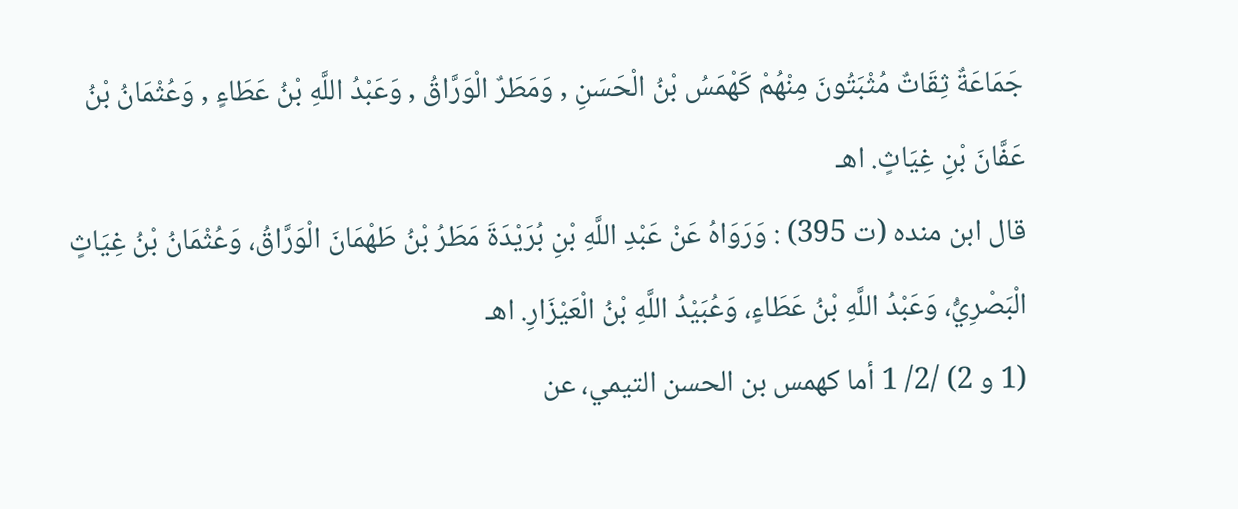جَمَاعَةٌ ثِقَاتٌ مُثْبَتُونَ مِنْهُمْ كَهْمَسُ بْنُ الْحَسَنِ , وَمَطَرٌ الْوَرَّاقُ , وَعَبْدُ اللَّهِ بْنُ عَطَاءٍ , وَعُثْمَانُ بْنُ عَفَّانَ بْنِ غِيَاثٍ. اهـ
قال ابن منده (ت 395) : وَرَوَاهُ عَنْ عَبْدِ اللَّهِ بْنِ بُرَيْدَةَ مَطَرُ بْنُ طَهْمَانَ الْوَرَّاقُ، وَعُثْمَانُ بْنُ غِيَاثٍ الْبَصْرِيُّ، وَعَبْدُ اللَّهِ بْنُ عَطَاءٍ، وَعُبَيْدُ اللَّهِ بْنُ الْعَيْزَارِ. اهـ
(1 و 2) /2/ 1 أما كهمس بن الحسن التيمي، عن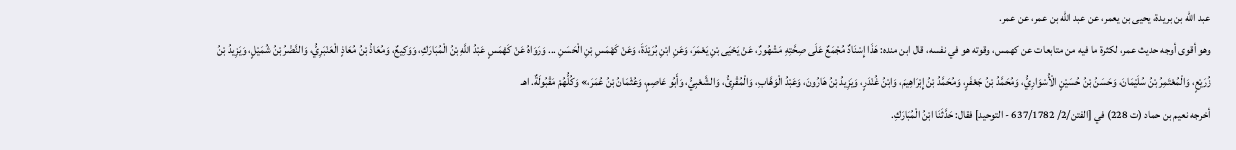عبد الله بن بريدة، يحيى بن يعمر، عن عبد الله بن عمر، عن عمر.
وهو أقوى أوجه حديث عمر، لكثرة ما فيه من متابعات عن كهمس، وقوته هو في نفسه، قال ابن منده: هَذَا إِسْنَادٌ مُجْمَعٌ عَلَى صِحَّتِهِ مَشْهُورٌ، عَنْ يَحْيَى بْنِ يَعْمَرَ، وَعَنِ ابْنِ بُرَيْدَةَ، وَعَنْ كَهْمَسِ بْنِ الْحَسَنِ ... وَرَوَاهُ عَنْ كَهْمَسٍ عَبْدُ اللَّهِ بْنُ الْمُبَارَكِ، وَوَكِيعٌ، وَمُعَاذُ بْنُ مُعَاذٍ الْعَنْبَرِيُّ، وَالنَّضْرُ بْنُ شُمَيْلٍ، وَيَزِيدُ بْنُ زُرَيْعٍ، وَالْمُعْتَمِرُ بْنُ سُلَيْمَانَ، وَحَسَنُ بْنُ حُسَيْنٍ الْأُسْوَارِيُّ، وَمُحَمَّدُ بْنُ جَعْفَرٍ، وَمُحَمَّدُ بْنُ إِبْرَاهِيمَ، وَابْنُ غُنْدَرٍ، وَيَزِيدُ بْنُ هَارُونَ، وَعَبْدُ الْوَهَّابِ، وَالْمُقْرِئُ، وَالشَّعْبِيُّ، وَأَبُو عَاصِمٍ، وَعُثْمَانُ بْنُ عُمَرَ،» وَكُلُّهُمْ مَقْبُولَةٌ. اهـ
أخرجه نعيم بن حماد (ت 228) في [الفتن/2/ 637/1782 - التوحيد] فقال: حَدَّثَنَا ابْنُ الْمُبَارَكِ.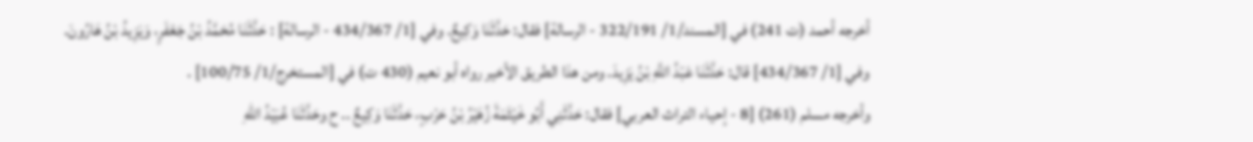أخرجه أحمد (ت 241) في [المسند/1/ 322/191 - الرسالة] فقال: حَدَّثَنَا وَكِيعٌ. وفي [1/ 434/367 - الرسالة] : حَدَّثَنَا مُحَمَّدُ بْنُ جَعْفَرٍ، وَيَزِيدُ بْنُ هَارُونَ. وفي [1/ 434/367] قال: حَدَّثَنَا عَبْدُ اللَّهِ بْنُ يَزِيدَ. ومن هذا الطريق الأخير رواه أبو نعيم (430 ت) في [المستخرج/1/ 100/75] .
وأخرجه مسلم (261) [8 - إحياء التراث العربي] فقال: حَدَّثَنِي أَبُو خَيْثَمَةَ زُهَيْرُ بْنُ حَرْبٍ، حَدَّثَنَا وَكِيعٌ .. ح وحَدَّثَنَا عُبَيْدُ اللهِ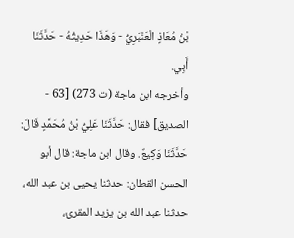بْنُ مُعَاذٍ الْعَنْبَرِيُّ - وَهَذَا حَدِيثُهُ - حَدَّثَنَا أَبِي.
وأخرجه ابن ماجة (ت 273) [63 - الصديق] فقال: حَدَّثَنَا عَلِيُّ بْنُ مُحَمَّدٍ قَالَ: حَدَّثَنَا وَكِيعٌ. وقال ابن ماجة: قال أبو الحسن القطان: حدثنا يحيى بن عبد الله، حدثنا عبد الله بن يزيد المقرئ،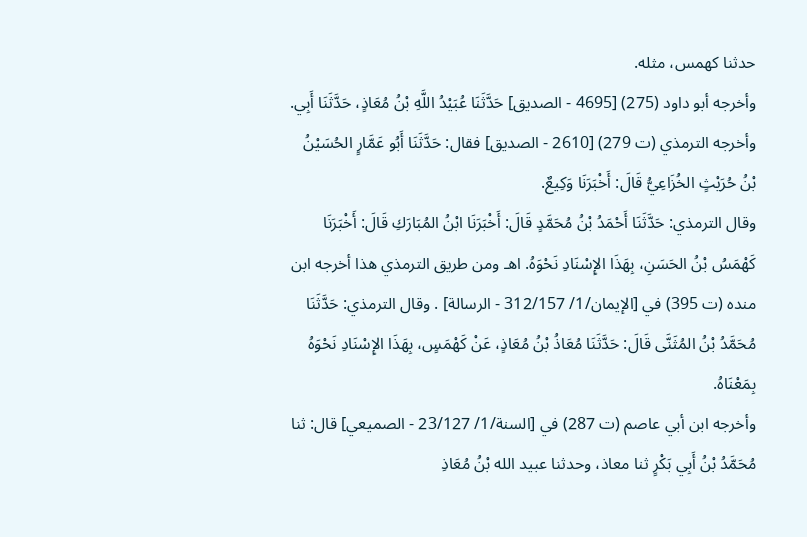حدثنا كهمس، مثله.
وأخرجه أبو داود (275) [4695 - الصديق] حَدَّثَنَا عُبَيْدُ اللَّهِ بْنُ مُعَاذٍ، حَدَّثَنَا أَبِي.
وأخرجه الترمذي (ت 279) [2610 - الصديق] فقال: حَدَّثَنَا أَبُو عَمَّارٍ الحُسَيْنُ بْنُ حُرَيْثٍ الخُزَاعِيُّ قَالَ: أَخْبَرَنَا وَكِيعٌ.
وقال الترمذي: حَدَّثَنَا أَحْمَدُ بْنُ مُحَمَّدٍ قَالَ: أَخْبَرَنَا ابْنُ المُبَارَكِ قَالَ: أَخْبَرَنَا كَهْمَسُ بْنُ الحَسَنِ، بِهَذَا الإِسْنَادِ نَحْوَهُ. اهـ ومن طريق الترمذي هذا أخرجه ابن منده (ت 395) في [الإيمان/1/ 312/157 - الرسالة] . وقال الترمذي: حَدَّثَنَا مُحَمَّدُ بْنُ المُثَنَّى قَالَ: حَدَّثَنَا مُعَاذُ بْنُ مُعَاذٍ، عَنْ كَهْمَسٍ، بِهَذَا الإِسْنَادِ نَحْوَهُ بِمَعْنَاهُ.
وأخرجه ابن أبي عاصم (ت 287) في [السنة/1/ 23/127 - الصميعي] قال: ثنا مُحَمَّدُ بْنُ أَبِي بَكْرٍ ثنا معاذ، وحدثنا عبيد الله بْنُ مُعَاذِ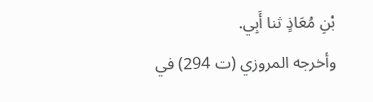بْنِ مُعَاذٍ ثنا أَبِي.
وأخرجه المروزي (ت 294) في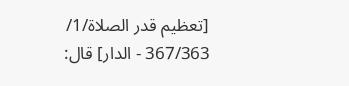[تعظيم قدر الصلاة/1/ 367/363 - الدار] قال: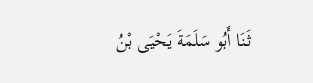ثَنَا أَبُو سَلَمَةَ يَحْيَى بْنُ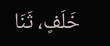خَلَفٍ، ثَنَا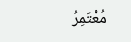مُعْتَمِرُ